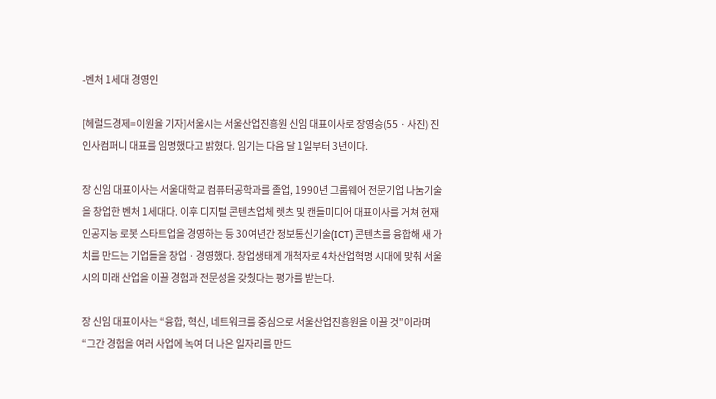-벤처 1세대 경영인

[헤럴드경제=이원율 기자]서울시는 서울산업진흥원 신임 대표이사로 장영승(55ㆍ사진) 진인사컴퍼니 대표를 임명했다고 밝혔다. 임기는 다음 달 1일부터 3년이다.

장 신임 대표이사는 서울대학교 컴퓨터공학과를 졸업, 1990년 그룹웨어 전문기업 나눔기술을 창업한 벤처 1세대다. 이후 디지털 콘텐츠업체 렛츠 및 캔들미디어 대표이사를 거쳐 현재 인공지능 로봇 스타트업을 경영하는 등 30여년간 정보통신기술(ICT) 콘텐츠를 융합해 새 가치를 만드는 기업들을 창업ㆍ경영했다. 창업생태계 개척자로 4차산업혁명 시대에 맞춰 서울시의 미래 산업을 이끌 경험과 전문성을 갖췄다는 평가를 받는다.

장 신임 대표이사는 “융합, 혁신, 네트워크를 중심으로 서울산업진흥원을 이끌 것”이라며 “그간 경험을 여러 사업에 녹여 더 나은 일자리를 만드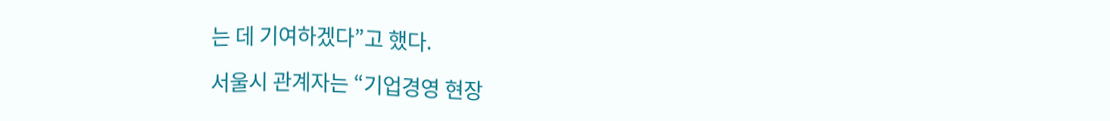는 데 기여하겠다”고 했다.

서울시 관계자는 “기업경영 현장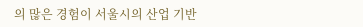의 많은 경험이 서울시의 산업 기반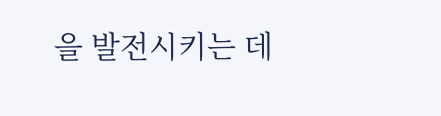을 발전시키는 데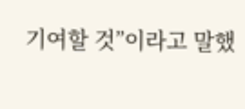기여할 것”이라고 말했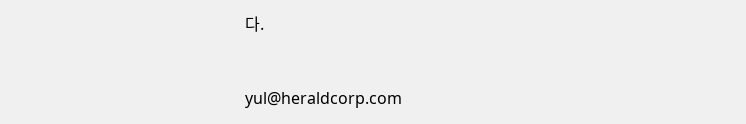다.


yul@heraldcorp.com